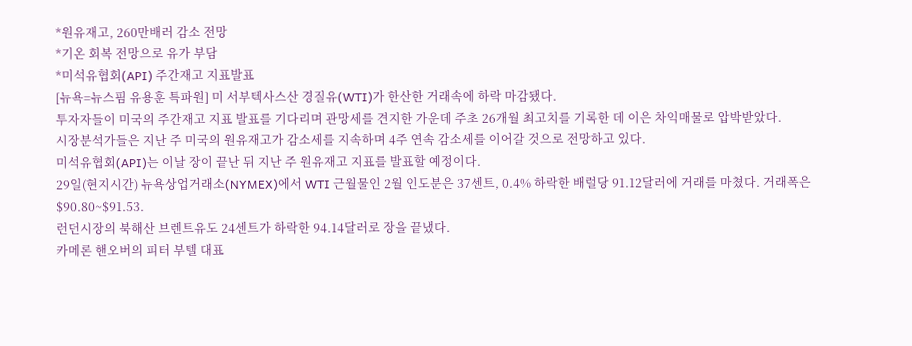*원유재고, 260만배러 감소 전망
*기온 회복 전망으로 유가 부담
*미석유협회(API) 주간재고 지표발표
[뉴욕=뉴스핌 유용훈 특파원] 미 서부텍사스산 경질유(WTI)가 한산한 거래속에 하락 마감됐다.
투자자들이 미국의 주간재고 지표 발표를 기다리며 관망세를 견지한 가운데 주초 26개월 최고치를 기록한 데 이은 차익매물로 압박받았다.
시장분석가들은 지난 주 미국의 원유재고가 감소세를 지속하며 4주 연속 감소세를 이어갈 것으로 전망하고 있다.
미석유협회(API)는 이날 장이 끝난 뒤 지난 주 원유재고 지표를 발표할 예정이다.
29일(현지시간) 뉴욕상업거래소(NYMEX)에서 WTI 근월물인 2월 인도분은 37센트, 0.4% 하락한 배럴당 91.12달러에 거래를 마쳤다. 거래폭은 $90.80~$91.53.
런던시장의 북해산 브렌트유도 24센트가 하락한 94.14달러로 장을 끝냈다.
카메론 핸오버의 피터 부텔 대표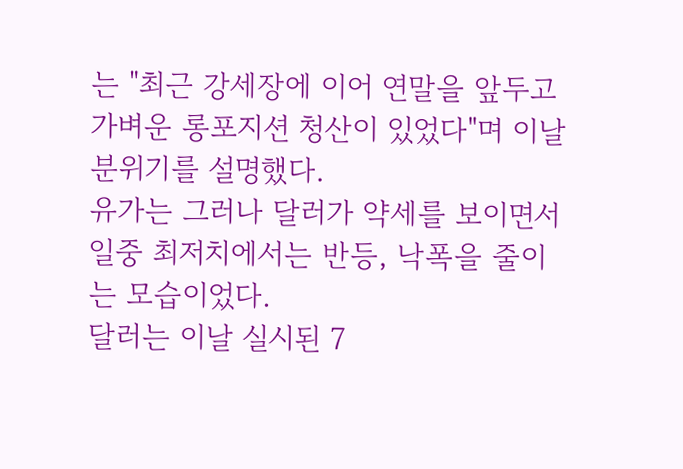는 "최근 강세장에 이어 연말을 앞두고 가벼운 롱포지션 청산이 있었다"며 이날 분위기를 설명했다.
유가는 그러나 달러가 약세를 보이면서 일중 최저치에서는 반등, 낙폭을 줄이는 모습이었다.
달러는 이날 실시된 7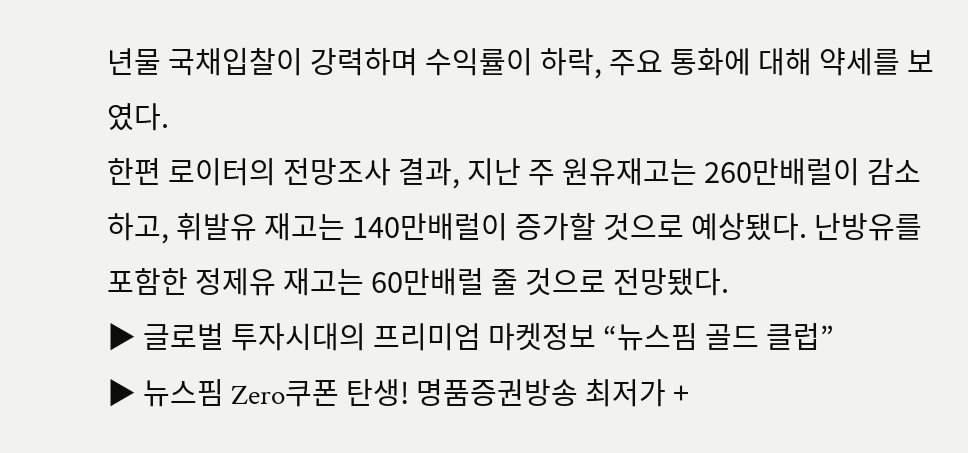년물 국채입찰이 강력하며 수익률이 하락, 주요 통화에 대해 약세를 보였다.
한편 로이터의 전망조사 결과, 지난 주 원유재고는 260만배럴이 감소하고, 휘발유 재고는 140만배럴이 증가할 것으로 예상됐다. 난방유를 포함한 정제유 재고는 60만배럴 줄 것으로 전망됐다.
▶ 글로벌 투자시대의 프리미엄 마켓정보 “뉴스핌 골드 클럽”
▶ 뉴스핌 Zero쿠폰 탄생! 명품증권방송 최저가 +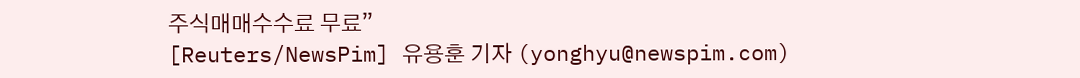주식매매수수료 무료”
[Reuters/NewsPim] 유용훈 기자 (yonghyu@newspim.com)